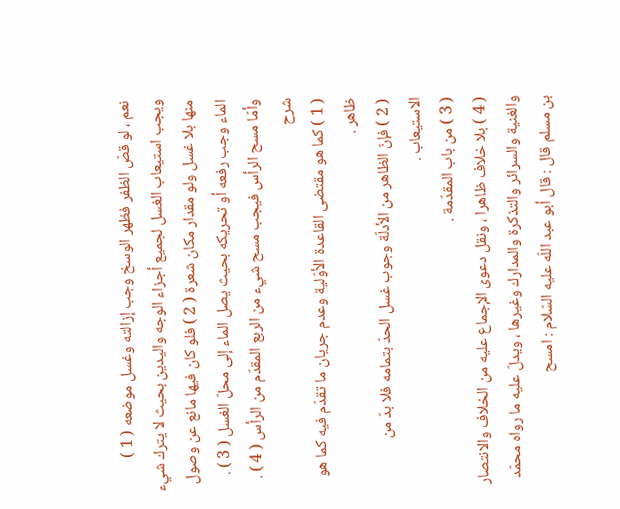نعم ، لو قصّ الظفر فظهر الوسخ وجب إزالته وغسل موضعه ( 1 ) ويجب استيعاب الغسل لجميع أجزاء الوجه واليدين بحيث لا يترك شيء منها بلا غسل ولو مقدار مكان شعرة ( 2 ) فلو كان فيها مانع عن وصول الماء وجب رفعه أو تحريكه بحيث يصل الماء إلى محلّ الغسل ( 3 ) .
وأمّا مسح الرأس فيجب مسح شيء من الربع المقدّم من الرأس ( 4 ) .
شرح
( 1 ) كما هو مقتضى القاعدة الأوّلية وعدم جريان ما تقدّم فيه كما هو ظاهر .
( 2 ) فإنّ الظاهر من الأدلّة وجوب غسل الحدّ بتمامه فلا بدّ من الاستيعاب .
( 3 ) من باب المقدّمة .
( 4 ) بلا خلاف ظاهرا ، ونقل دعوى الإجماع عليه من الخلاف والانتصار والغنية والسرائر والتذكرة والمدارك وغيرها ، ويدلّ عليه ما رواه محمّد بن مسلم قال : قال أبو عبد اللّه عليه السّلام : امسح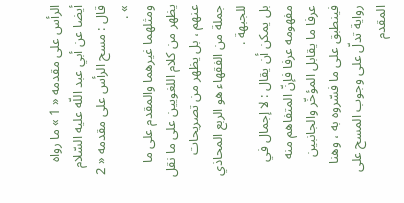الرأس على مقدمه « 1 » ما رواه أيضا عن أبي عبد اللّه عليه السّلام قال : مسح الرأس على مقدمه « 2 » .
ومثلهما غيرهما والمقدم على ما يظهر من كلام اللغويين على ما نقل عنهم ، بل يظهر من تصريحات جملة من الفقهاء هو الربع المحاذي للجبهة .
بل يمكن أن يقال : لا إجمال في مفهومه عرفا فإنّ المتفاهم منه عرفا ما يقابل المؤخّر والجانبين فينطبق على ما فسّروه به ، وهنا رواية تدلّ على وجوب المسح على المقدم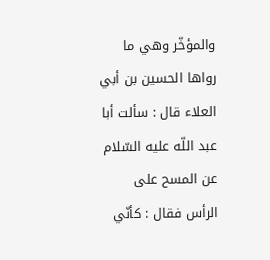والمؤخّر وهي ما رواها الحسين بن أبي العلاء قال : سألت أبا عبد اللّه عليه السّلام عن المسح على الرأس فقال : كأنّي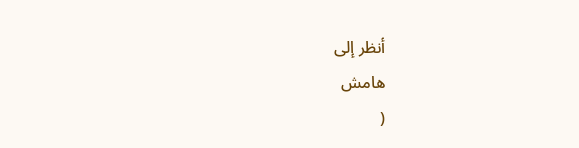أنظر إلى
هامش
(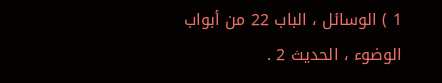1 ) الوسائل ، الباب 22 من أبواب الوضوء ، الحديث 2 .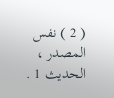( 2 ) نفس المصدر ، الحديث 1 .